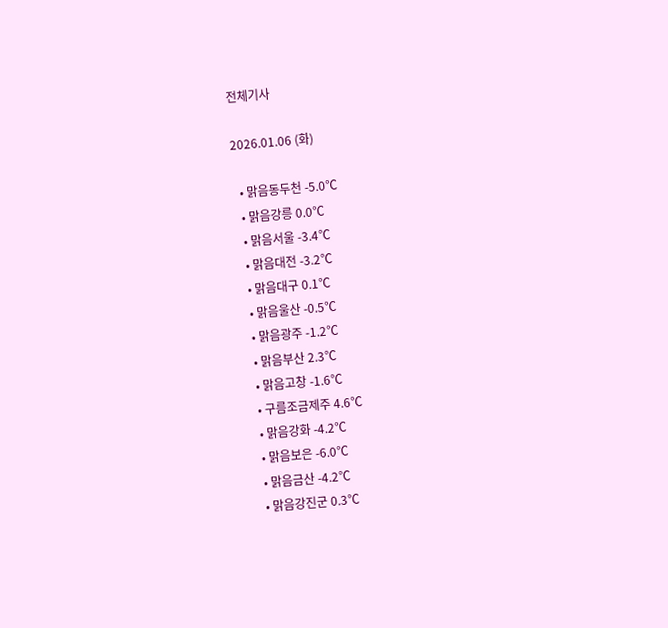전체기사

2026.01.06 (화)

  • 맑음동두천 -5.0℃
  • 맑음강릉 0.0℃
  • 맑음서울 -3.4℃
  • 맑음대전 -3.2℃
  • 맑음대구 0.1℃
  • 맑음울산 -0.5℃
  • 맑음광주 -1.2℃
  • 맑음부산 2.3℃
  • 맑음고창 -1.6℃
  • 구름조금제주 4.6℃
  • 맑음강화 -4.2℃
  • 맑음보은 -6.0℃
  • 맑음금산 -4.2℃
  • 맑음강진군 0.3℃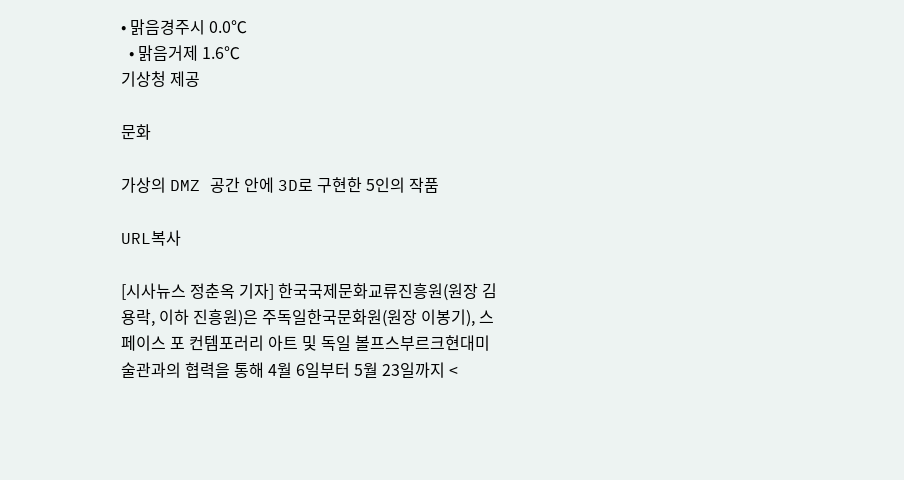• 맑음경주시 0.0℃
  • 맑음거제 1.6℃
기상청 제공

문화

가상의 DMZ 공간 안에 3D로 구현한 5인의 작품

URL복사

[시사뉴스 정춘옥 기자] 한국국제문화교류진흥원(원장 김용락, 이하 진흥원)은 주독일한국문화원(원장 이봉기), 스페이스 포 컨템포러리 아트 및 독일 볼프스부르크현대미술관과의 협력을 통해 4월 6일부터 5월 23일까지 <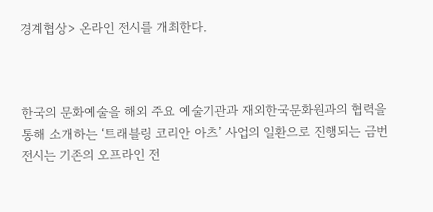경계협상> 온라인 전시를 개최한다.



한국의 문화예술을 해외 주요 예술기관과 재외한국문화원과의 협력을 통해 소개하는 ‘트래블링 코리안 아츠’ 사업의 일환으로 진행되는 금번 전시는 기존의 오프라인 전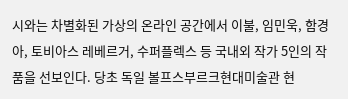시와는 차별화된 가상의 온라인 공간에서 이불, 임민욱, 함경아, 토비아스 레베르거, 수퍼플렉스 등 국내외 작가 5인의 작품을 선보인다. 당초 독일 볼프스부르크현대미술관 현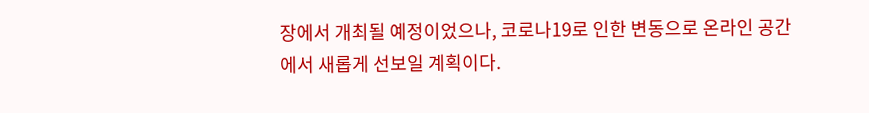장에서 개최될 예정이었으나, 코로나19로 인한 변동으로 온라인 공간에서 새롭게 선보일 계획이다.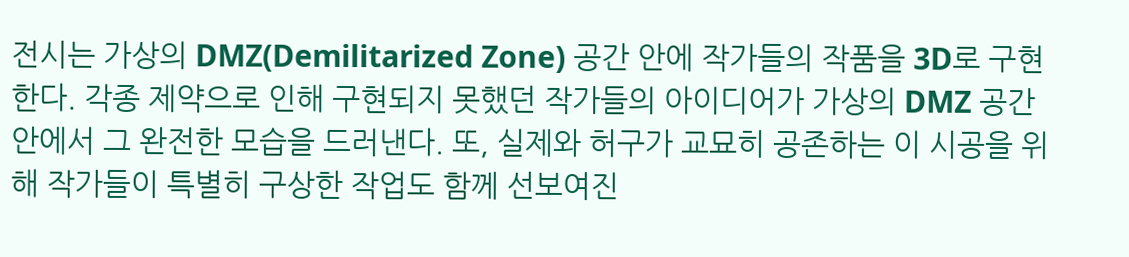전시는 가상의 DMZ(Demilitarized Zone) 공간 안에 작가들의 작품을 3D로 구현한다. 각종 제약으로 인해 구현되지 못했던 작가들의 아이디어가 가상의 DMZ 공간 안에서 그 완전한 모습을 드러낸다. 또, 실제와 허구가 교묘히 공존하는 이 시공을 위해 작가들이 특별히 구상한 작업도 함께 선보여진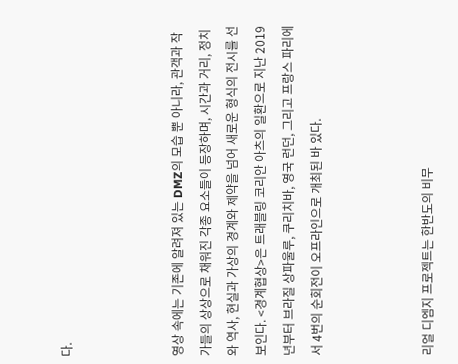다.



영상 속에는 기존에 알려져 있는 DMZ의 모습 뿐 아니라, 관객과 작가들의 상상으로 채워진 각종 요소들이 등장하며, 시간과 거리, 정치와 역사, 현실과 가상의 경계와 제약을 넘어 새로운 형식의 전시를 선보인다. <경계협상>은 트래블링 코리안 아츠의 일환으로 지난 2019년부터 브라질 상파울루, 쿠리치바, 영국 런던, 그리고 프랑스 파리에서 4번의 순회전이 오프라인으로 개최된 바 있다.



리얼 디엠지 프로젝트는 한반도의 비무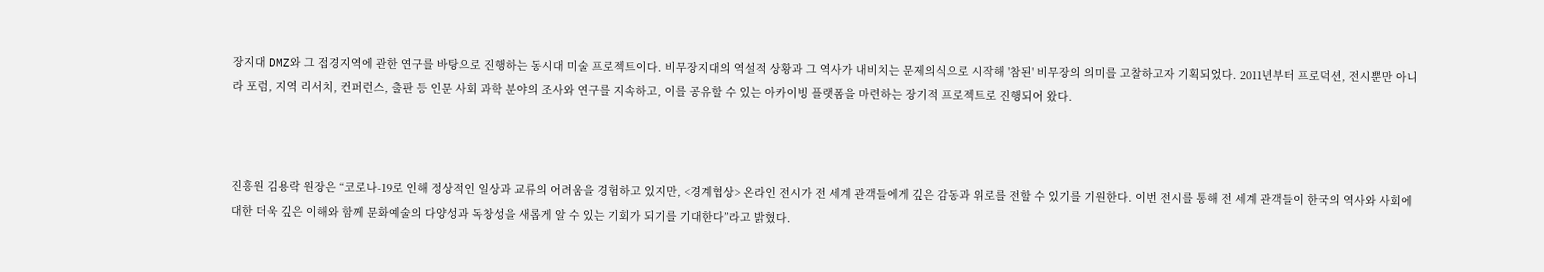장지대 DMZ와 그 접경지역에 관한 연구를 바탕으로 진행하는 동시대 미술 프로젝트이다. 비무장지대의 역설적 상황과 그 역사가 내비치는 문제의식으로 시작해 '참된' 비무장의 의미를 고찰하고자 기획되었다. 2011년부터 프로덕션, 전시뿐만 아니라 포럼, 지역 리서치, 컨퍼런스, 출판 등 인문 사회 과학 분야의 조사와 연구를 지속하고, 이를 공유할 수 있는 아카이빙 플랫폼을 마련하는 장기적 프로젝트로 진행되어 왔다.



진흥원 김용락 원장은 “코로나-19로 인해 정상적인 일상과 교류의 어려움을 경험하고 있지만, <경계협상> 온라인 전시가 전 세계 관객들에게 깊은 감동과 위로를 전할 수 있기를 기원한다. 이번 전시를 통해 전 세계 관객들이 한국의 역사와 사회에 대한 더욱 깊은 이해와 함께 문화예술의 다양성과 독창성을 새롭게 알 수 있는 기회가 되기를 기대한다”라고 밝혔다.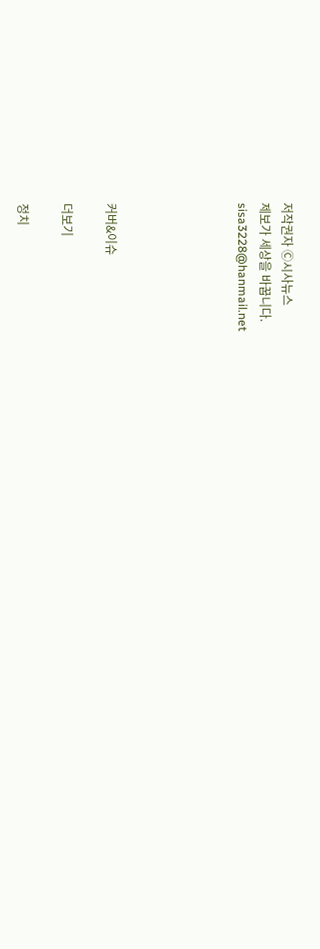저작권자 Ⓒ시사뉴스
제보가 세상을 바꿉니다.
sisa3228@hanmail.net





커버&이슈

더보기

정치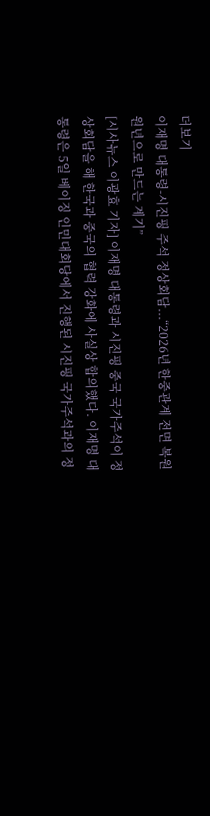더보기
이재명 대통령-시진핑 주석 정상회담...“2026년 한중관계 전면 복원 원년으로 만드는 계기”
[시사뉴스 이광효 기자] 이재명 대통령과 시진핑 중국 국가주석이 정상회담을 해 한국과 중국의 협력 강화에 사실상 합의했다. 이재명 대통령은 5일 베이징 인민대회당에서 진행된 시진핑 국가주석과의 정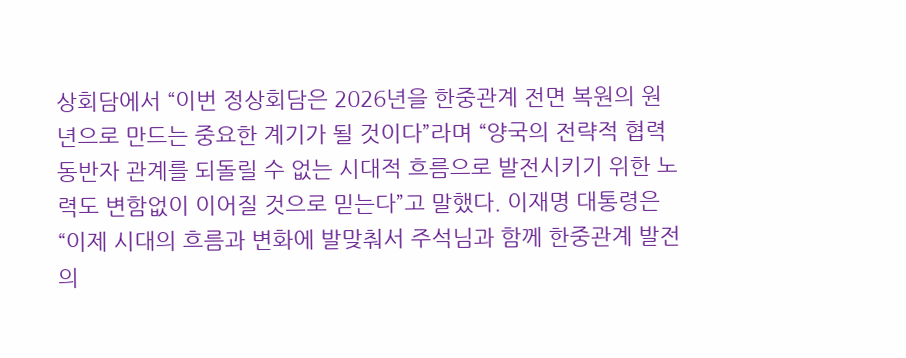상회담에서 “이번 정상회담은 2026년을 한중관계 전면 복원의 원년으로 만드는 중요한 계기가 될 것이다”라며 “양국의 전략적 협력 동반자 관계를 되돌릴 수 없는 시대적 흐름으로 발전시키기 위한 노력도 변함없이 이어질 것으로 믿는다”고 말했다. 이재명 대통령은 “이제 시대의 흐름과 변화에 발맞춰서 주석님과 함께 한중관계 발전의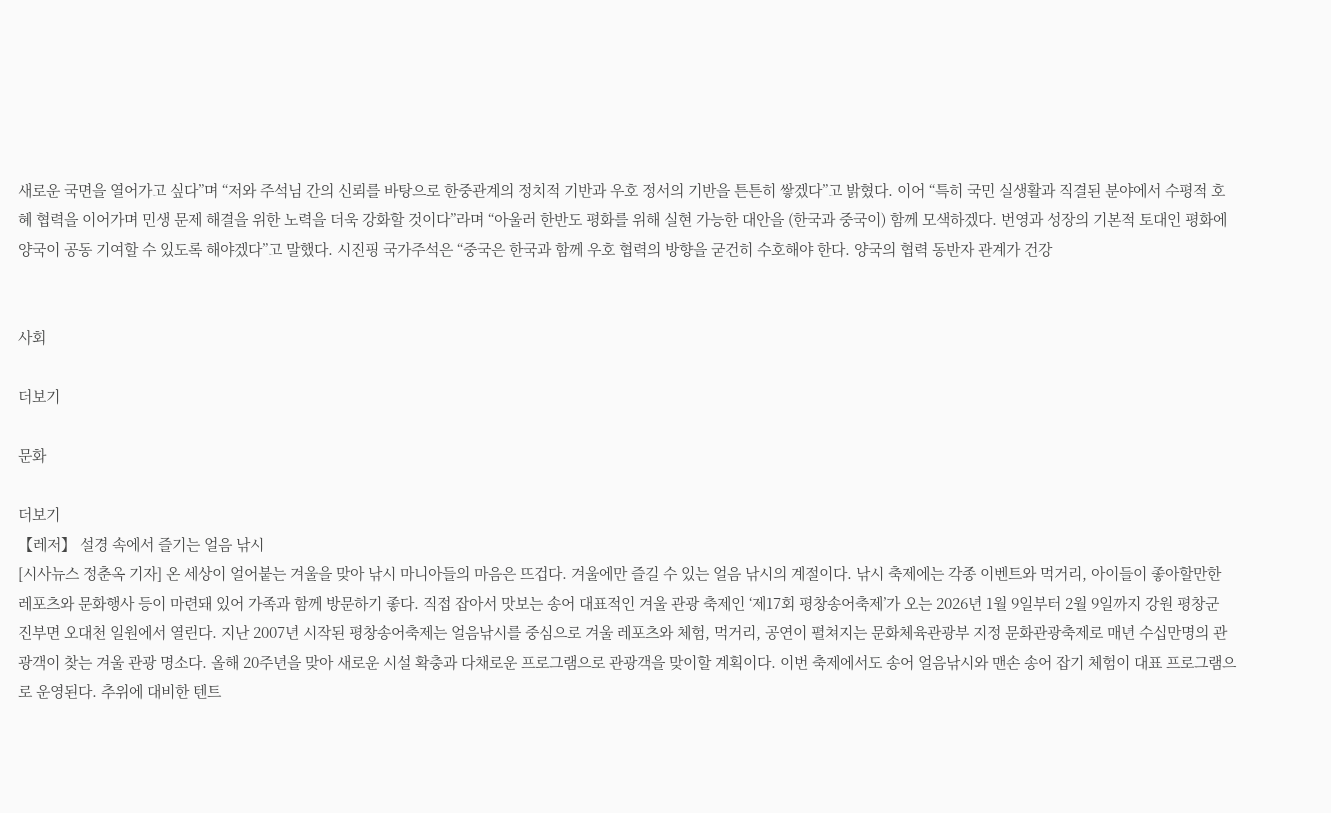새로운 국면을 열어가고 싶다”며 “저와 주석님 간의 신뢰를 바탕으로 한중관계의 정치적 기반과 우호 정서의 기반을 튼튼히 쌓겠다”고 밝혔다. 이어 “특히 국민 실생활과 직결된 분야에서 수평적 호혜 협력을 이어가며 민생 문제 해결을 위한 노력을 더욱 강화할 것이다”라며 “아울러 한반도 평화를 위해 실현 가능한 대안을 (한국과 중국이) 함께 모색하겠다. 번영과 성장의 기본적 토대인 평화에 양국이 공동 기여할 수 있도록 해야겠다”고 말했다. 시진핑 국가주석은 “중국은 한국과 함께 우호 협력의 방향을 굳건히 수호해야 한다. 양국의 협력 동반자 관계가 건강


사회

더보기

문화

더보기
【레저】 설경 속에서 즐기는 얼음 낚시
[시사뉴스 정춘옥 기자] 온 세상이 얼어붙는 겨울을 맞아 낚시 마니아들의 마음은 뜨겁다. 겨울에만 즐길 수 있는 얼음 낚시의 계절이다. 낚시 축제에는 각종 이벤트와 먹거리, 아이들이 좋아할만한 레포츠와 문화행사 등이 마련돼 있어 가족과 함께 방문하기 좋다. 직접 잡아서 맛보는 송어 대표적인 겨울 관광 축제인 ‘제17회 평창송어축제’가 오는 2026년 1월 9일부터 2월 9일까지 강원 평창군 진부면 오대천 일원에서 열린다. 지난 2007년 시작된 평창송어축제는 얼음낚시를 중심으로 겨울 레포츠와 체험, 먹거리, 공연이 펼쳐지는 문화체육관광부 지정 문화관광축제로 매년 수십만명의 관광객이 찾는 겨울 관광 명소다. 올해 20주년을 맞아 새로운 시설 확충과 다채로운 프로그램으로 관광객을 맞이할 계획이다. 이번 축제에서도 송어 얼음낚시와 맨손 송어 잡기 체험이 대표 프로그램으로 운영된다. 추위에 대비한 텐트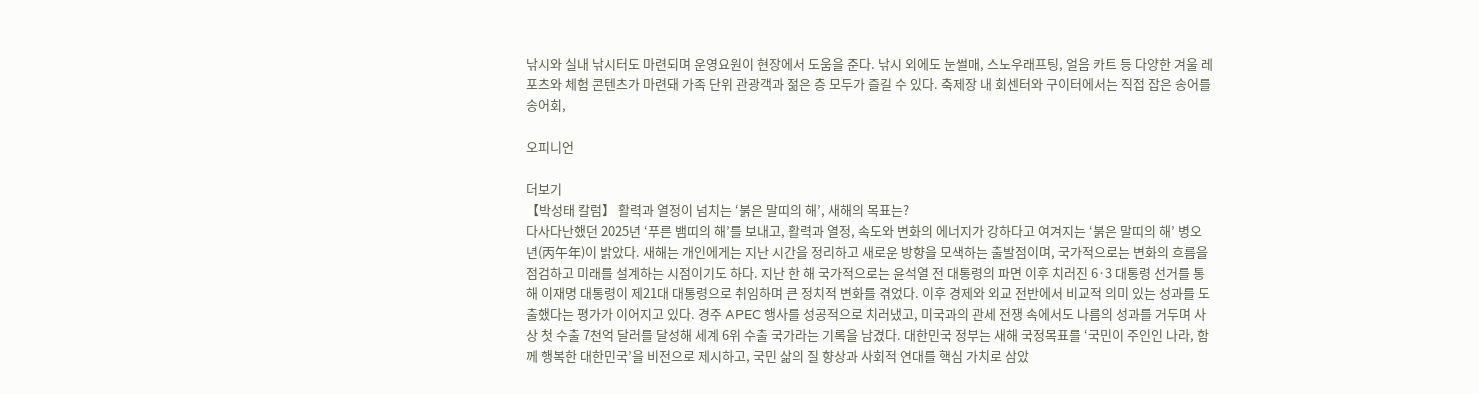낚시와 실내 낚시터도 마련되며 운영요원이 현장에서 도움을 준다. 낚시 외에도 눈썰매, 스노우래프팅, 얼음 카트 등 다양한 겨울 레포츠와 체험 콘텐츠가 마련돼 가족 단위 관광객과 젊은 층 모두가 즐길 수 있다. 축제장 내 회센터와 구이터에서는 직접 잡은 송어를 송어회,

오피니언

더보기
【박성태 칼럼】 활력과 열정이 넘치는 ‘붉은 말띠의 해’, 새해의 목표는?
다사다난했던 2025년 ‘푸른 뱀띠의 해’를 보내고, 활력과 열정, 속도와 변화의 에너지가 강하다고 여겨지는 ‘붉은 말띠의 해’ 병오년(丙午年)이 밝았다. 새해는 개인에게는 지난 시간을 정리하고 새로운 방향을 모색하는 출발점이며, 국가적으로는 변화의 흐름을 점검하고 미래를 설계하는 시점이기도 하다. 지난 한 해 국가적으로는 윤석열 전 대통령의 파면 이후 치러진 6·3 대통령 선거를 통해 이재명 대통령이 제21대 대통령으로 취임하며 큰 정치적 변화를 겪었다. 이후 경제와 외교 전반에서 비교적 의미 있는 성과를 도출했다는 평가가 이어지고 있다. 경주 APEC 행사를 성공적으로 치러냈고, 미국과의 관세 전쟁 속에서도 나름의 성과를 거두며 사상 첫 수출 7천억 달러를 달성해 세계 6위 수출 국가라는 기록을 남겼다. 대한민국 정부는 새해 국정목표를 ‘국민이 주인인 나라, 함께 행복한 대한민국’을 비전으로 제시하고, 국민 삶의 질 향상과 사회적 연대를 핵심 가치로 삼았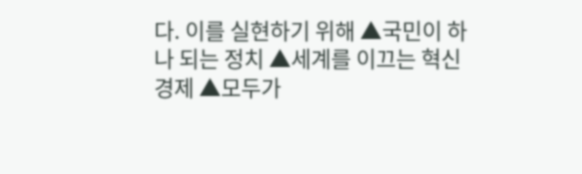다. 이를 실현하기 위해 ▲국민이 하나 되는 정치 ▲세계를 이끄는 혁신 경제 ▲모두가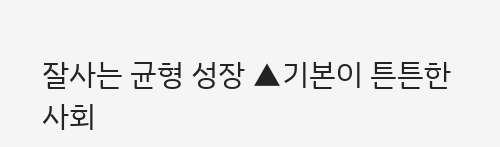잘사는 균형 성장 ▲기본이 튼튼한 사회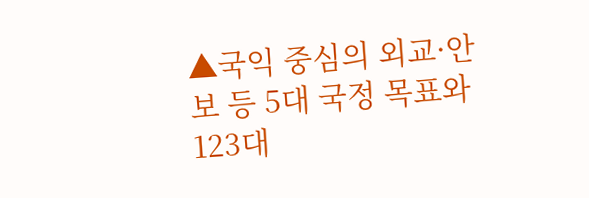▲국익 중심의 외교·안보 등 5대 국정 목표와 123대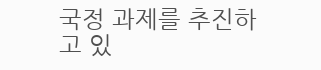국정 과제를 추진하고 있